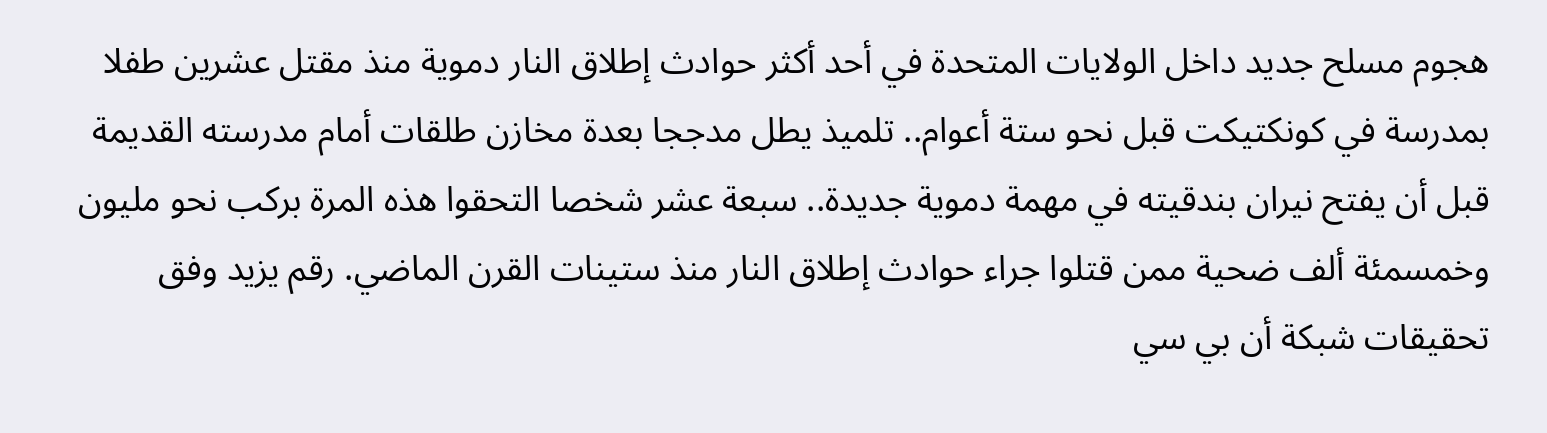هجوم مسلح جديد داخل الولايات المتحدة في أحد أكثر حوادث إطلاق النار دموية منذ مقتل عشرين طفلا بمدرسة في كونكتيكت قبل نحو ستة أعوام.. تلميذ يطل مدججا بعدة مخازن طلقات أمام مدرسته القديمة قبل أن يفتح نيران بندقيته في مهمة دموية جديدة.. سبعة عشر شخصا التحقوا هذه المرة بركب نحو مليون وخمسمئة ألف ضحية ممن قتلوا جراء حوادث إطلاق النار منذ ستينات القرن الماضي. رقم يزيد وفق تحقيقات شبكة أن بي سي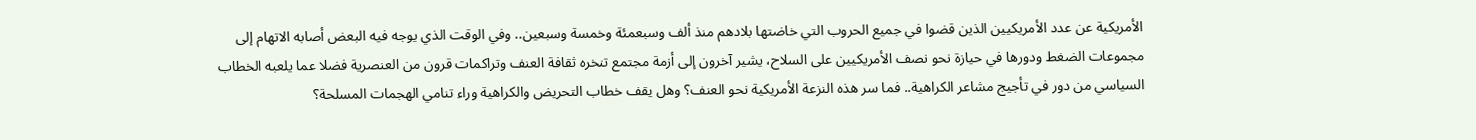الأمريكية عن عدد الأمريكيين الذين قضوا في جميع الحروب التي خاضتها بلادهم منذ ألف وسبعمئة وخمسة وسبعين.. وفي الوقت الذي يوجه فيه البعض أصابه الاتهام إلى مجموعات الضغط ودورها في حيازة نحو نصف الأمريكيين على السلاح، يشير آخرون إلى أزمة مجتمع تنخره ثقافة العنف وتراكمات قرون من العنصرية فضلا عما يلعبه الخطاب السياسي من دور في تأجيج مشاعر الكراهية.. فما سر هذه النزعة الأمريكية نحو العنف؟ وهل يقف خطاب التحريض والكراهية وراء تنامي الهجمات المسلحة؟